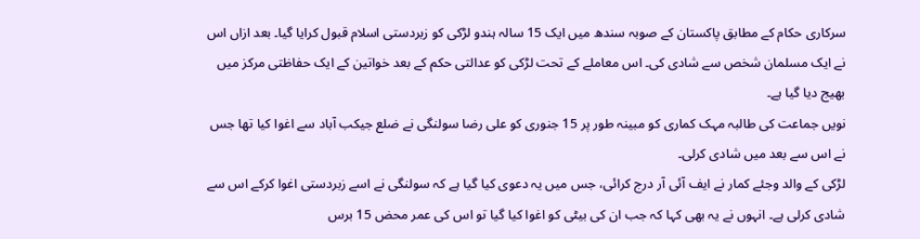سرکاری حکام کے مطابق پاکستان کے صوبہ سندھ میں ایک 15 سالہ ہندو لڑکی کو زبردستی اسلام قبول کرایا گیا۔ بعد ازاں اس نے ایک مسلمان شخص سے شادی کی۔ اس معاملے کے تحت لڑکی کو عدالتی حکم کے بعد خواتین کے ایک حفاظتی مرکز میں بھیج دیا گیا ہے۔
نویں جماعت کی طالبہ مہک کماری کو مبینہ طور پر 15 جنوری کو علی رضا سولنگی نے ضلع جیکب آباد سے اغوا کیا تھا جس نے اس سے بعد میں شادی کرلی۔
لڑکی کے والد وجئے کمار نے ایف آئی آر درج کرائی، جس میں یہ دعوی کیا گیا ہے کہ سولنگی نے اسے زبردستی اغوا کرکے اس سے شادی کرلی ہے۔ انہوں نے یہ بھی کہا کہ جب ان کی بیٹی کو اغوا کیا گیا تو اس کی عمر محض 15 برس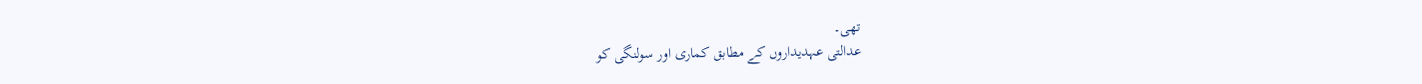تھی۔
عدالتی عہدیداروں کے مطابق کماری اور سولنگی کو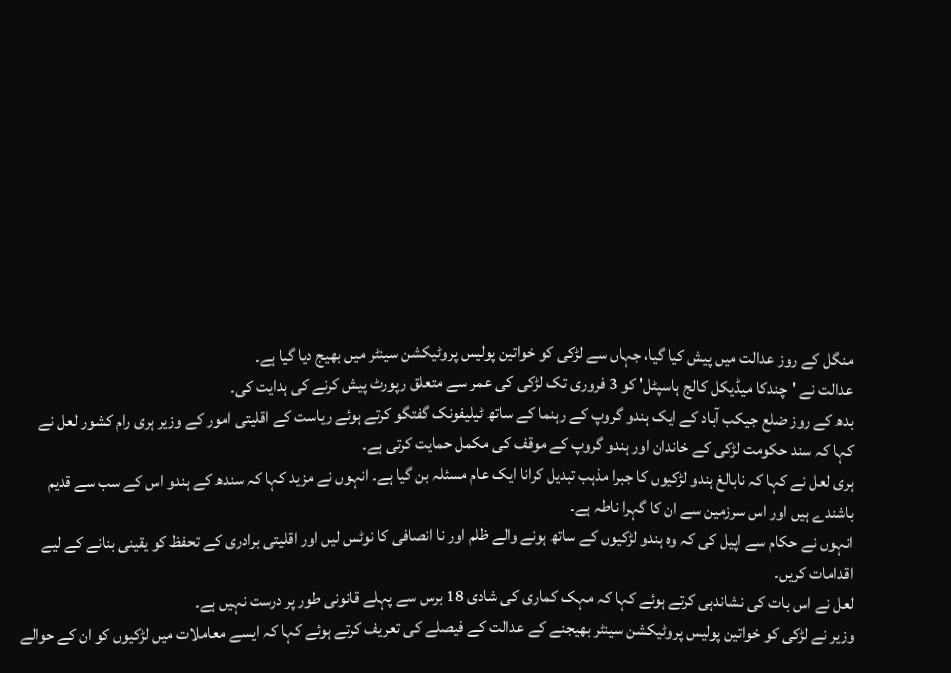منگل کے روز عدالت میں پیش کیا گیا، جہاں سے لڑکی کو خواتین پولیس پروٹیکشن سینٹر میں بھیج دیا گیا ہے۔
عدالت نے 'چندکا میڈیکل کالج ہاسپٹل' کو 3 فروری تک لڑکی کی عمر سے متعلق رپورٹ پیش کرنے کی ہدایت کی۔
بدھ کے روز ضلع جیکب آباد کے ایک ہندو گروپ کے رہنما کے ساتھ ٹیلیفونک گفتگو کرتے ہوئے ریاست کے اقلیتی امور کے وزیر ہری رام کشور لعل نے کہا کہ سند حکومت لڑکی کے خاندان اور ہندو گروپ کے موقف کی مکمل حمایت کرتی ہے۔
ہری لعل نے کہا کہ نابالغ ہندو لڑکیوں کا جبرا مذہب تبدیل کرانا ایک عام مسئلہ بن گیا ہے۔ انہوں نے مزید کہا کہ سندھ کے ہندو اس کے سب سے قدیم باشندے ہیں اور اس سرزمین سے ان کا گہرا ناطہ ہے۔
انہوں نے حکام سے اپیل کی کہ وہ ہندو لڑکیوں کے ساتھ ہونے والے ظلم اور نا انصافی کا نوٹس لیں اور اقلیتی برادری کے تحفظ کو یقینی بنانے کے لیے اقدامات کریں۔
لعل نے اس بات کی نشاندہی کرتے ہوئے کہا کہ مہک کماری کی شادی 18 برس سے پہلے قانونی طور پر درست نہیں ہے۔
وزیر نے لڑکی کو خواتین پولیس پروٹیکشن سینٹر بھیجنے کے عدالت کے فیصلے کی تعریف کرتے ہوئے کہا کہ ایسے معاملات میں لڑکیوں کو ان کے حوالے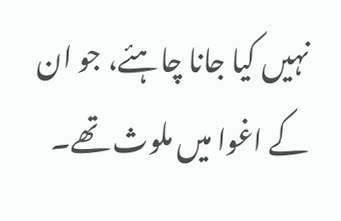نہیں کیا جانا چاہئے، جو ان کے اغوا میں ملوث تھے۔